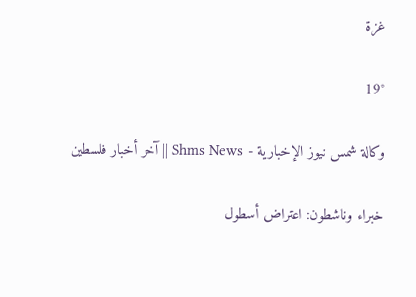غزة

19°

وكالة شمس نيوز الإخبارية - Shms News || آخر أخبار فلسطين

خبراء وناشطون: اعتراض أسطول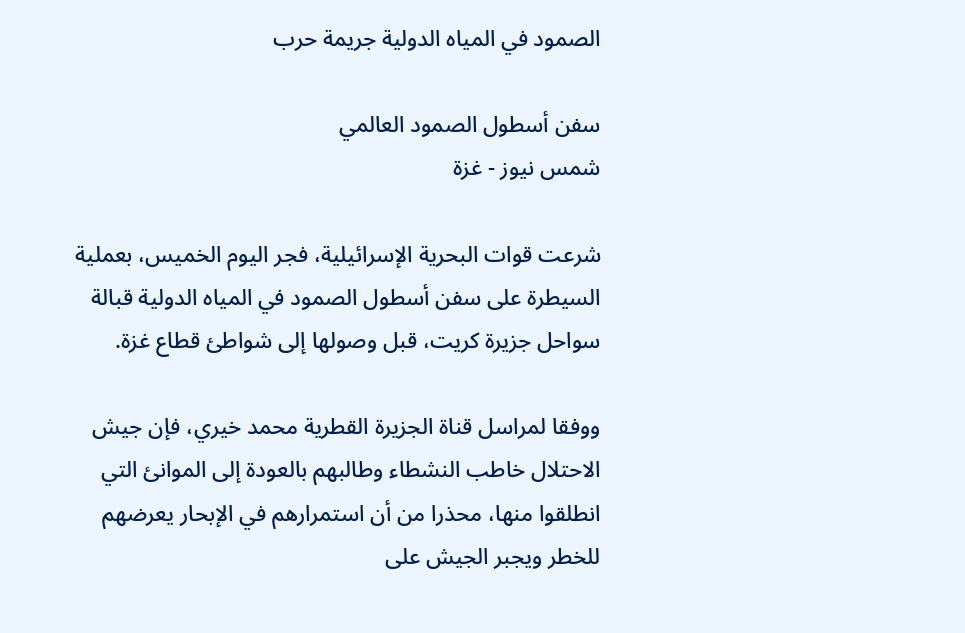الصمود في المياه الدولية جريمة حرب

سفن أسطول الصمود العالمي
شمس نيوز - غزة

شرعت قوات البحرية الإسرائيلية، فجر اليوم الخميس، بعملية السيطرة على سفن أسطول الصمود في المياه الدولية قبالة سواحل جزيرة كريت، قبل وصولها إلى شواطئ قطاع غزة.

ووفقا لمراسل قناة الجزيرة القطرية محمد خيري، فإن جيش الاحتلال خاطب النشطاء وطالبهم بالعودة إلى الموانئ التي انطلقوا منها، محذرا من أن استمرارهم في الإبحار يعرضهم للخطر ويجبر الجيش على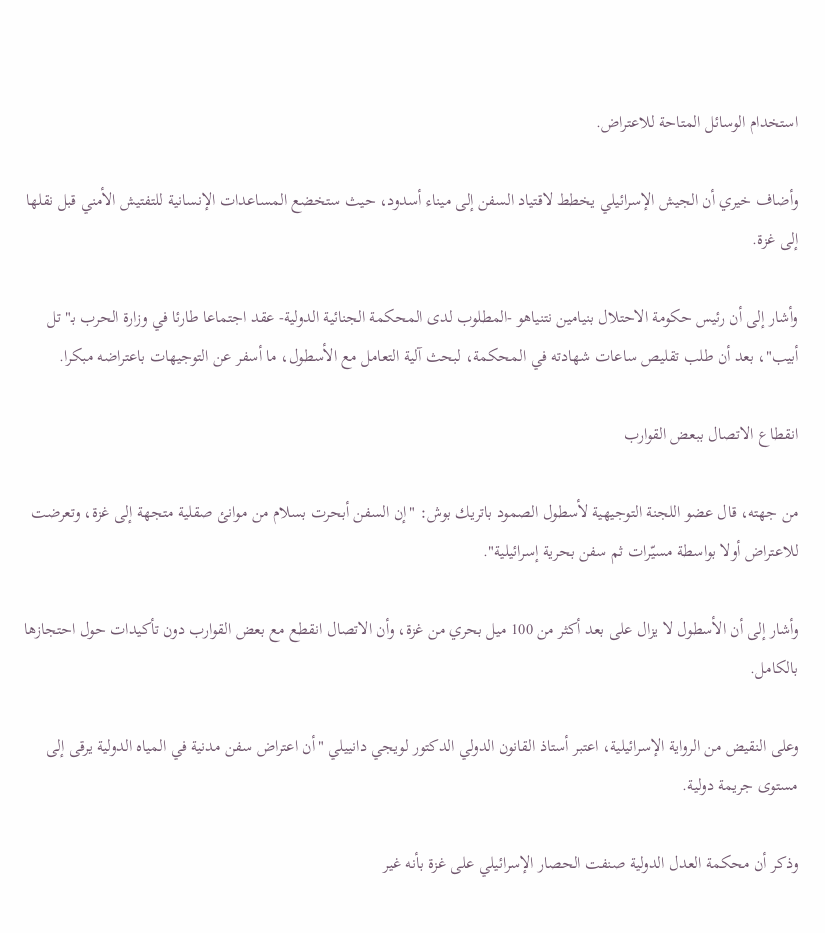استخدام الوسائل المتاحة للاعتراض.

وأضاف خيري أن الجيش الإسرائيلي يخطط لاقتياد السفن إلى ميناء أسدود، حيث ستخضع المساعدات الإنسانية للتفتيش الأمني قبل نقلها إلى غزة.

وأشار إلى أن رئيس حكومة الاحتلال بنيامين نتنياهو -المطلوب لدى المحكمة الجنائية الدولية- عقد اجتماعا طارئا في وزارة الحرب بـ"تل أبيب"، بعد أن طلب تقليص ساعات شهادته في المحكمة، لبحث آلية التعامل مع الأسطول، ما أسفر عن التوجيهات باعتراضه مبكرا.

انقطاع الاتصال ببعض القوارب

من جهته، قال عضو اللجنة التوجيهية لأسطول الصمود باتريك بوش: "إن السفن أبحرت بسلام من موانئ صقلية متجهة إلى غزة، وتعرضت للاعتراض أولا بواسطة مسيّرات ثم سفن بحرية إسرائيلية".

وأشار إلى أن الأسطول لا يزال على بعد أكثر من 100 ميل بحري من غزة، وأن الاتصال انقطع مع بعض القوارب دون تأكيدات حول احتجازها بالكامل.

وعلى النقيض من الرواية الإسرائيلية، اعتبر أستاذ القانون الدولي الدكتور لويجي دانييلي "أن اعتراض سفن مدنية في المياه الدولية يرقى إلى مستوى جريمة دولية.

وذكر أن محكمة العدل الدولية صنفت الحصار الإسرائيلي على غزة بأنه غير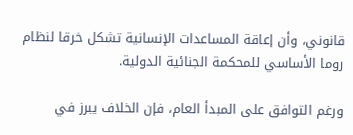قانوني، وأن إعاقة المساعدات الإنسانية تشكل خرقا لنظام روما الأساسي للمحكمة الجنائية الدولية.

ورغم التوافق على المبدأ العام، فإن الخلاف يبرز في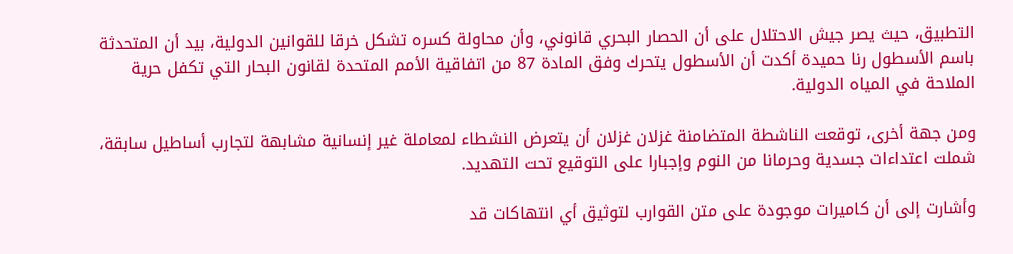التطبيق، حيث يصر جيش الاحتلال على أن الحصار البحري قانوني، وأن محاولة كسره تشكل خرقا للقوانين الدولية، بيد أن المتحدثة باسم الأسطول رنا حميدة أكدت أن الأسطول يتحرك وفق المادة 87 من اتفاقية الأمم المتحدة لقانون البحار التي تكفل حرية الملاحة في المياه الدولية.

ومن جهة أخرى، توقعت الناشطة المتضامنة غزلان غزلان أن يتعرض النشطاء لمعاملة غير إنسانية مشابهة لتجارب أساطيل سابقة، شملت اعتداءات جسدية وحرمانا من النوم وإجبارا على التوقيع تحت التهديد.

وأشارت إلى أن كاميرات موجودة على متن القوارب لتوثيق أي انتهاكات قد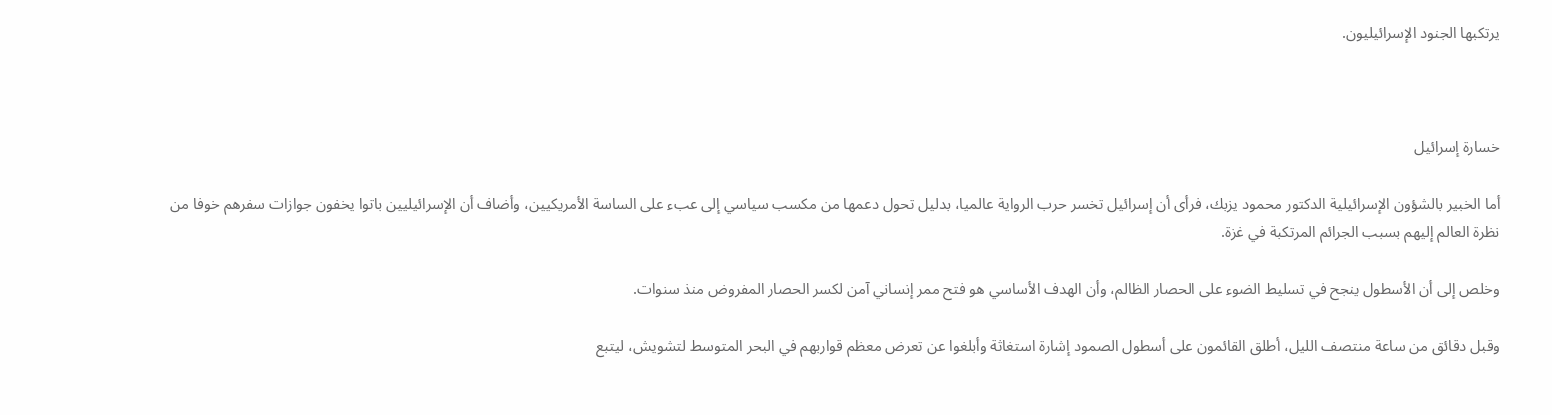يرتكبها الجنود الإسرائيليون.



خسارة إسرائيل

أما الخبير بالشؤون الإسرائيلية الدكتور محمود يزبك، فرأى أن إسرائيل تخسر حرب الرواية عالميا، بدليل تحول دعمها من مكسب سياسي إلى عبء على الساسة الأمريكيين، وأضاف أن الإسرائيليين باتوا يخفون جوازات سفرهم خوفا من نظرة العالم إليهم بسبب الجرائم المرتكبة في غزة.

وخلص إلى أن الأسطول ينجح في تسليط الضوء على الحصار الظالم، وأن الهدف الأساسي هو فتح ممر إنساني آمن لكسر الحصار المفروض منذ سنوات.

وقبل دقائق من ساعة منتصف الليل، أطلق القائمون على أسطول الصمود إشارة استغاثة وأبلغوا عن تعرض معظم قواربهم في البحر المتوسط لتشويش، ليتبع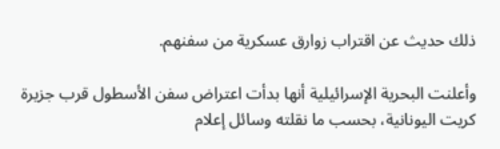ذلك حديث عن اقتراب زوارق عسكرية من سفنهم.

وأعلنت البحرية الإسرائيلية أنها بدأت اعتراض سفن الأسطول قرب جزيرة كريت اليونانية، بحسب ما نقلته وسائل إعلام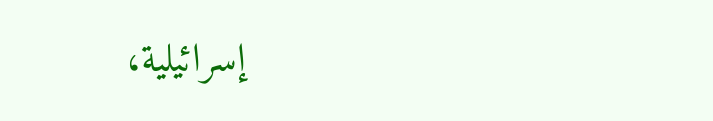إسرائيلية،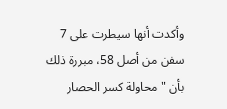وأكدت أنها سيطرت على 7 سفن من أصل 58، مبررة ذلك بأن "محاولة كسر الحصار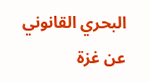البحري القانوني عن غزة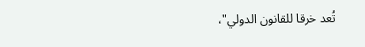تُعد خرقا للقانون الدولي"،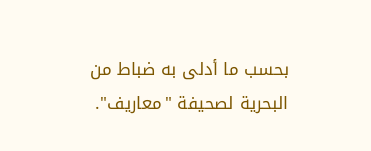بحسب ما أدلى به ضباط من البحرية لصحيفة "معاريف".